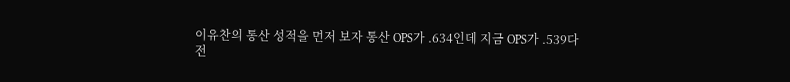이유찬의 통산 성적을 먼저 보자 통산 OPS가 .634인데 지금 OPS가 .539다
전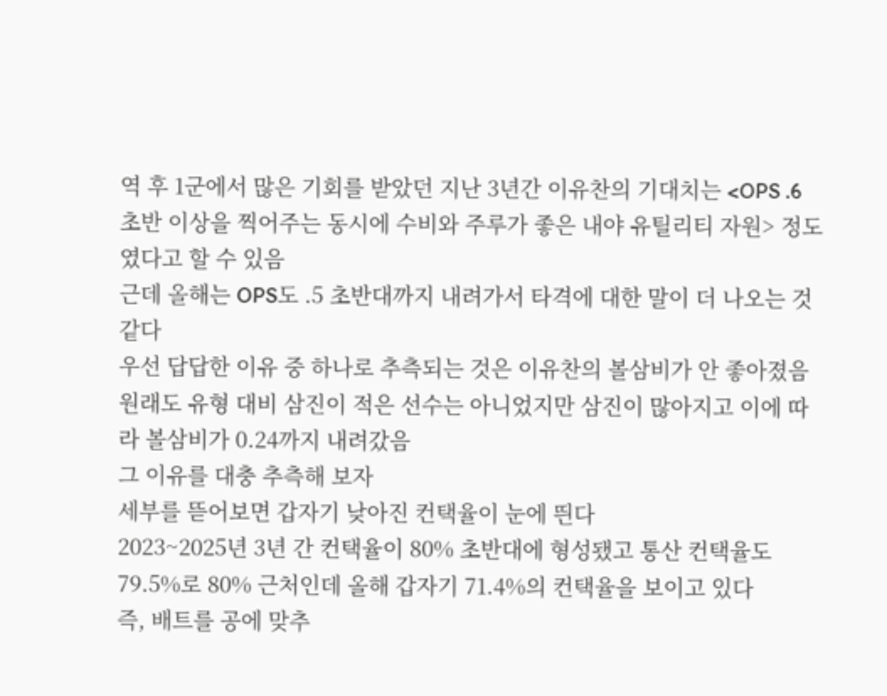역 후 1군에서 많은 기회를 받았던 지난 3년간 이유찬의 기대치는 <OPS .6 초반 이상을 찍어주는 동시에 수비와 주루가 좋은 내야 유틸리티 자원> 정도였다고 할 수 있음
근데 올해는 OPS도 .5 초반대까지 내려가서 타격에 대한 말이 더 나오는 것 같다
우선 답답한 이유 중 하나로 추측되는 것은 이유찬의 볼삼비가 안 좋아졌음
원래도 유형 대비 삼진이 적은 선수는 아니었지만 삼진이 많아지고 이에 따라 볼삼비가 0.24까지 내려갔음
그 이유를 대충 추측해 보자
세부를 뜯어보면 갑자기 낮아진 컨택율이 눈에 띈다
2023~2025년 3년 간 컨택율이 80% 초반대에 형성됐고 통산 컨택율도 79.5%로 80% 근처인데 올해 갑자기 71.4%의 컨택율을 보이고 있다
즉, 배트를 공에 맞추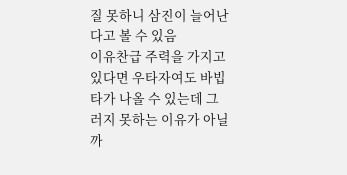질 못하니 삼진이 늘어난다고 볼 수 있음
이유찬급 주력을 가지고 있다면 우타자여도 바빕타가 나올 수 있는데 그러지 못하는 이유가 아닐까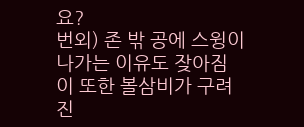요?
번외) 존 밖 공에 스윙이 나가는 이유도 잦아짐 이 또한 볼삼비가 구려진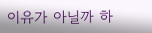이유가 아닐까 하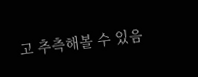고 추측해볼 수 있음